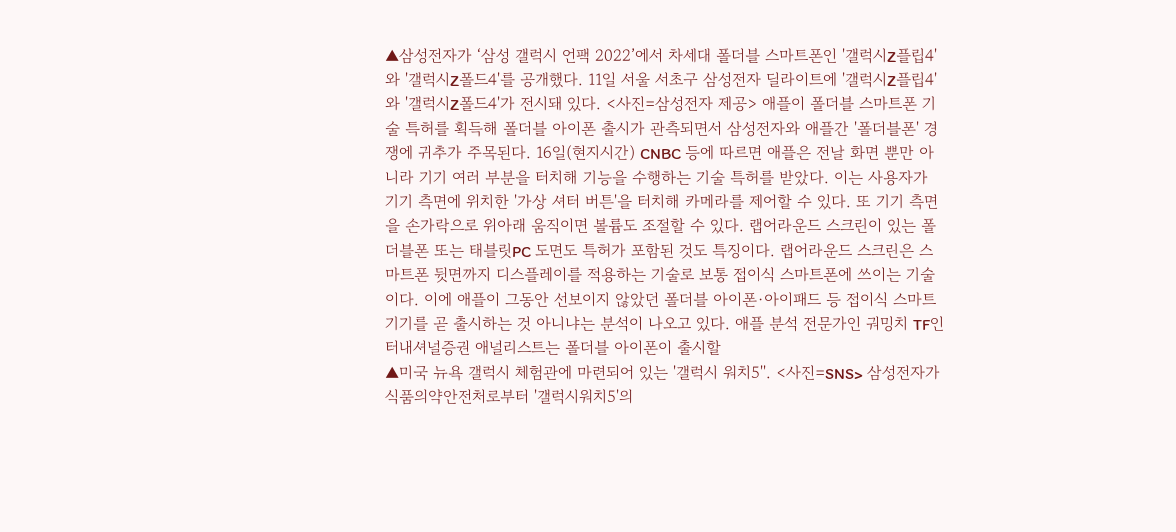▲삼성전자가 ‘삼성 갤럭시 언팩 2022’에서 차세대 폴더블 스마트폰인 '갤럭시Z플립4'와 '갤럭시Z폴드4'를 공개했다. 11일 서울 서초구 삼성전자 딜라이트에 '갤럭시Z플립4'와 '갤럭시Z폴드4'가 전시돼 있다. <사진=삼성전자 제공> 애플이 폴더블 스마트폰 기술 특허를 획득해 폴더블 아이폰 출시가 관측되면서 삼성전자와 애플간 '폴더블폰' 경쟁에 귀추가 주목된다. 16일(현지시간) CNBC 등에 따르면 애플은 전날 화면 뿐만 아니라 기기 여러 부분을 터치해 기능을 수행하는 기술 특허를 받았다. 이는 사용자가 기기 측면에 위치한 '가상 셔터 버튼'을 터치해 카메라를 제어할 수 있다. 또 기기 측면을 손가락으로 위아래 움직이면 볼륨도 조절할 수 있다. 랩어라운드 스크린이 있는 폴더블폰 또는 태블릿PC 도면도 특허가 포함된 것도 특징이다. 랩어라운드 스크린은 스마트폰 뒷면까지 디스플레이를 적용하는 기술로 보통 접이식 스마트폰에 쓰이는 기술이다. 이에 애플이 그동안 선보이지 않았던 폴더블 아이폰·아이패드 등 접이식 스마트기기를 곧 출시하는 것 아니냐는 분석이 나오고 있다. 애플 분석 전문가인 궈밍치 TF인터내셔널증권 애널리스트는 폴더블 아이폰이 출시할
▲미국 뉴욕 갤럭시 체험관에 마련되어 있는 '갤럭시 워치5''. <사진=SNS> 삼성전자가 식품의약안전처로부터 '갤럭시워치5'의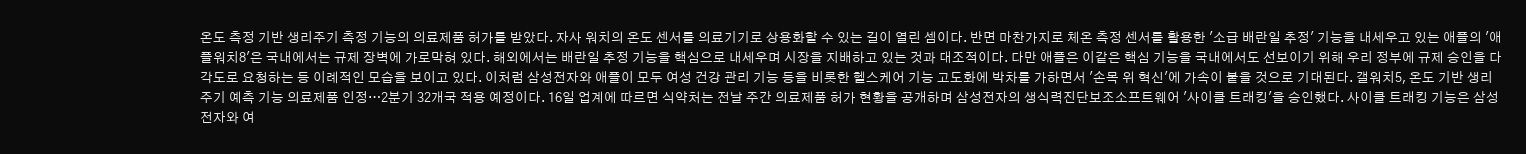온도 측정 기반 생리주기 측정 기능의 의료제품 허가를 받았다. 자사 워치의 온도 센서를 의료기기로 상용화할 수 있는 길이 열린 셈이다. 반면 마찬가지로 체온 측정 센서를 활용한 '소급 배란일 추정' 기능을 내세우고 있는 애플의 '애플워치8'은 국내에서는 규제 장벽에 가로막혀 있다. 해외에서는 배란일 추정 기능을 핵심으로 내세우며 시장을 지배하고 있는 것과 대조적이다. 다만 애플은 이같은 핵심 기능을 국내에서도 선보이기 위해 우리 정부에 규제 승인을 다각도로 요청하는 등 이례적인 모습을 보이고 있다. 이처럼 삼성전자와 애플이 모두 여성 건강 관리 기능 등을 비롯한 헬스케어 기능 고도화에 박차를 가하면서 '손목 위 혁신'에 가속이 붙을 것으로 기대된다. 갤워치5, 온도 기반 생리주기 예측 기능 의료제품 인정…2분기 32개국 적용 예정이다. 16일 업계에 따르면 식약처는 전날 주간 의료제품 허가 현황을 공개하며 삼성전자의 생식력진단보조소프트웨어 '사이클 트래킹'을 승인했다. 사이클 트래킹 기능은 삼성전자와 여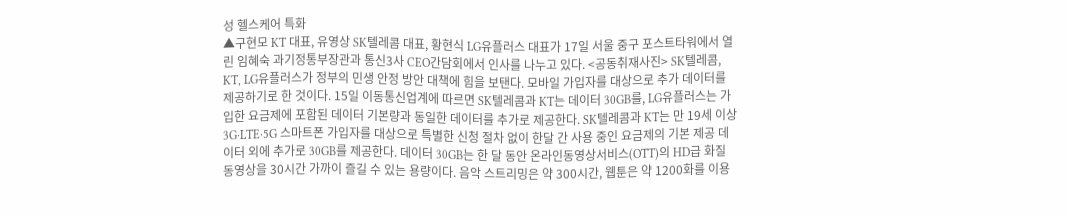성 헬스케어 특화
▲구현모 KT 대표, 유영상 SK텔레콤 대표, 황현식 LG유플러스 대표가 17일 서울 중구 포스트타워에서 열린 임혜숙 과기정통부장관과 통신3사 CEO간담회에서 인사를 나누고 있다. <공동취재사진> SK텔레콤, KT, LG유플러스가 정부의 민생 안정 방안 대책에 힘을 보탠다. 모바일 가입자를 대상으로 추가 데이터를 제공하기로 한 것이다. 15일 이동통신업계에 따르면 SK텔레콤과 KT는 데이터 30GB를, LG유플러스는 가입한 요금제에 포함된 데이터 기본량과 동일한 데이터를 추가로 제공한다. SK텔레콤과 KT는 만 19세 이상 3G·LTE·5G 스마트폰 가입자를 대상으로 특별한 신청 절차 없이 한달 간 사용 중인 요금제의 기본 제공 데이터 외에 추가로 30GB를 제공한다. 데이터 30GB는 한 달 동안 온라인동영상서비스(OTT)의 HD급 화질 동영상을 30시간 가까이 즐길 수 있는 용량이다. 음악 스트리밍은 약 300시간, 웹툰은 약 1200화를 이용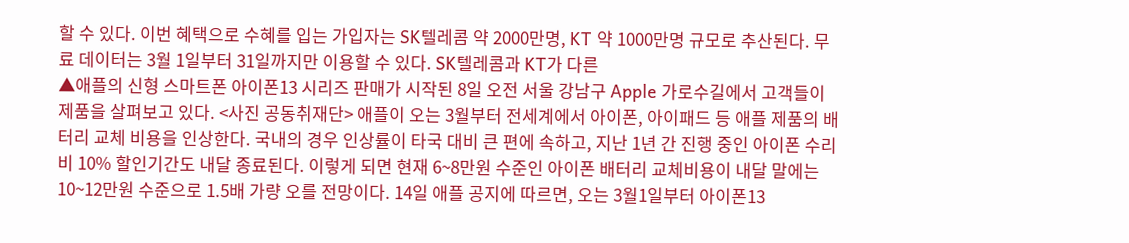할 수 있다. 이번 혜택으로 수혜를 입는 가입자는 SK텔레콤 약 2000만명, KT 약 1000만명 규모로 추산된다. 무료 데이터는 3월 1일부터 31일까지만 이용할 수 있다. SK텔레콤과 KT가 다른
▲애플의 신형 스마트폰 아이폰13 시리즈 판매가 시작된 8일 오전 서울 강남구 Apple 가로수길에서 고객들이 제품을 살펴보고 있다. <사진 공동취재단> 애플이 오는 3월부터 전세계에서 아이폰, 아이패드 등 애플 제품의 배터리 교체 비용을 인상한다. 국내의 경우 인상률이 타국 대비 큰 편에 속하고, 지난 1년 간 진행 중인 아이폰 수리비 10% 할인기간도 내달 종료된다. 이렇게 되면 현재 6~8만원 수준인 아이폰 배터리 교체비용이 내달 말에는 10~12만원 수준으로 1.5배 가량 오를 전망이다. 14일 애플 공지에 따르면, 오는 3월1일부터 아이폰13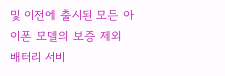및 이전에 출시된 모든 아이폰 모델의 보증 제외 배터리 서비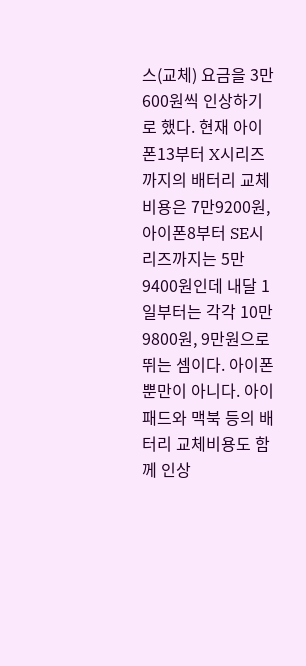스(교체) 요금을 3만600원씩 인상하기로 했다. 현재 아이폰13부터 X시리즈까지의 배터리 교체 비용은 7만9200원, 아이폰8부터 SE시리즈까지는 5만9400원인데 내달 1일부터는 각각 10만9800원, 9만원으로 뛰는 셈이다. 아이폰 뿐만이 아니다. 아이패드와 맥북 등의 배터리 교체비용도 함께 인상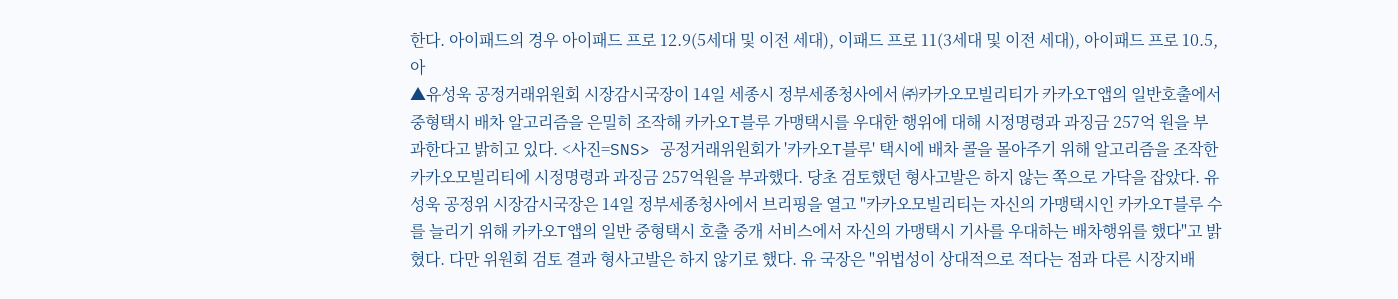한다. 아이패드의 경우 아이패드 프로 12.9(5세대 및 이전 세대), 이패드 프로 11(3세대 및 이전 세대), 아이패드 프로 10.5, 아
▲유성욱 공정거래위원회 시장감시국장이 14일 세종시 정부세종청사에서 ㈜카카오모빌리티가 카카오T앱의 일반호출에서 중형택시 배차 알고리즘을 은밀히 조작해 카카오T블루 가맹택시를 우대한 행위에 대해 시정명령과 과징금 257억 원을 부과한다고 밝히고 있다. <사진=SNS> 공정거래위원회가 '카카오T블루' 택시에 배차 콜을 몰아주기 위해 알고리즘을 조작한 카카오모빌리티에 시정명령과 과징금 257억원을 부과했다. 당초 검토했던 형사고발은 하지 않는 쪽으로 가닥을 잡았다. 유성욱 공정위 시장감시국장은 14일 정부세종청사에서 브리핑을 열고 "카카오모빌리티는 자신의 가맹택시인 카카오T블루 수를 늘리기 위해 카카오T앱의 일반 중형택시 호출 중개 서비스에서 자신의 가맹택시 기사를 우대하는 배차행위를 했다"고 밝혔다. 다만 위원회 검토 결과 형사고발은 하지 않기로 했다. 유 국장은 "위법성이 상대적으로 적다는 점과 다른 시장지배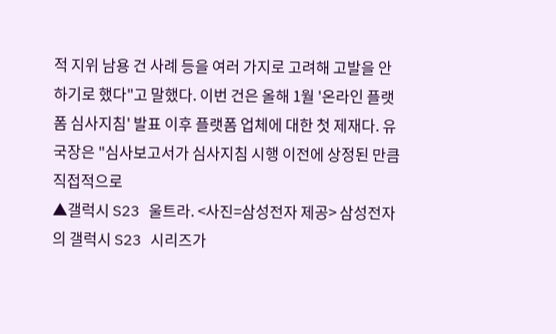적 지위 남용 건 사례 등을 여러 가지로 고려해 고발을 안 하기로 했다"고 말했다. 이번 건은 올해 1월 '온라인 플랫폼 심사지침' 발표 이후 플랫폼 업체에 대한 첫 제재다. 유 국장은 "심사보고서가 심사지침 시행 이전에 상정된 만큼 직접적으로
▲갤럭시 S23 울트라. <사진=삼성전자 제공> 삼성전자의 갤럭시 S23 시리즈가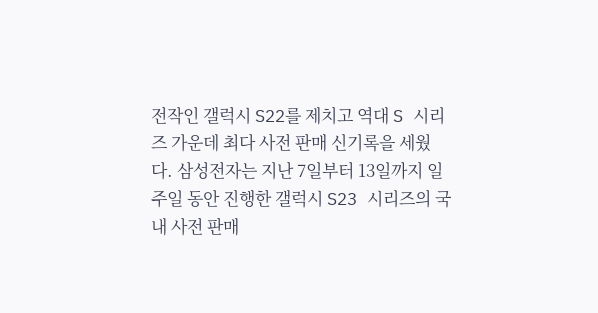전작인 갤럭시 S22를 제치고 역대 S 시리즈 가운데 최다 사전 판매 신기록을 세웠다. 삼성전자는 지난 7일부터 13일까지 일주일 동안 진행한 갤럭시 S23 시리즈의 국내 사전 판매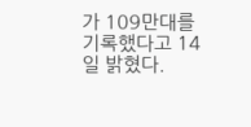가 109만대를 기록했다고 14일 밝혔다.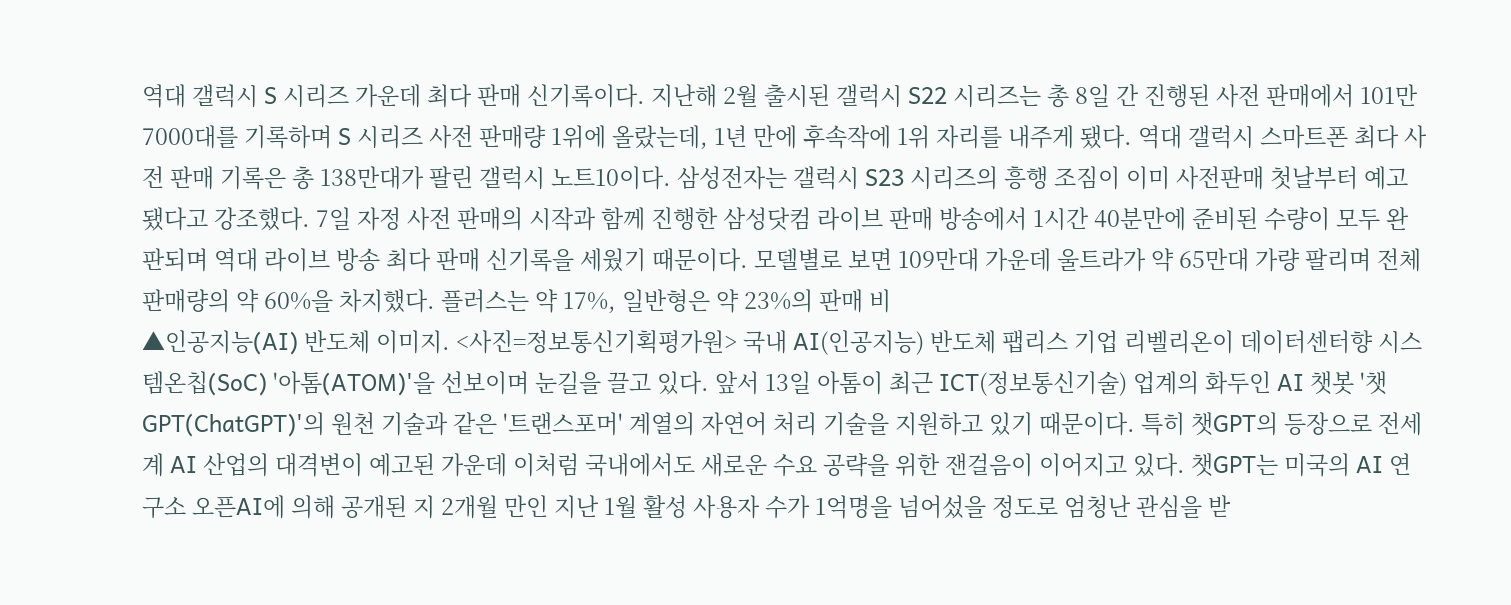역대 갤럭시 S 시리즈 가운데 최다 판매 신기록이다. 지난해 2월 출시된 갤럭시 S22 시리즈는 총 8일 간 진행된 사전 판매에서 101만7000대를 기록하며 S 시리즈 사전 판매량 1위에 올랐는데, 1년 만에 후속작에 1위 자리를 내주게 됐다. 역대 갤럭시 스마트폰 최다 사전 판매 기록은 총 138만대가 팔린 갤럭시 노트10이다. 삼성전자는 갤럭시 S23 시리즈의 흥행 조짐이 이미 사전판매 첫날부터 예고됐다고 강조했다. 7일 자정 사전 판매의 시작과 함께 진행한 삼성닷컴 라이브 판매 방송에서 1시간 40분만에 준비된 수량이 모두 완판되며 역대 라이브 방송 최다 판매 신기록을 세웠기 때문이다. 모델별로 보면 109만대 가운데 울트라가 약 65만대 가량 팔리며 전체 판매량의 약 60%을 차지했다. 플러스는 약 17%, 일반형은 약 23%의 판매 비
▲인공지능(AI) 반도체 이미지. <사진=정보통신기획평가원> 국내 AI(인공지능) 반도체 팹리스 기업 리벨리온이 데이터센터향 시스템온칩(SoC) '아톰(ATOM)'을 선보이며 눈길을 끌고 있다. 앞서 13일 아톰이 최근 ICT(정보통신기술) 업계의 화두인 AI 챗봇 '챗GPT(ChatGPT)'의 원천 기술과 같은 '트랜스포머' 계열의 자연어 처리 기술을 지원하고 있기 때문이다. 특히 챗GPT의 등장으로 전세계 AI 산업의 대격변이 예고된 가운데 이처럼 국내에서도 새로운 수요 공략을 위한 잰걸음이 이어지고 있다. 챗GPT는 미국의 AI 연구소 오픈AI에 의해 공개된 지 2개월 만인 지난 1월 활성 사용자 수가 1억명을 넘어섰을 정도로 엄청난 관심을 받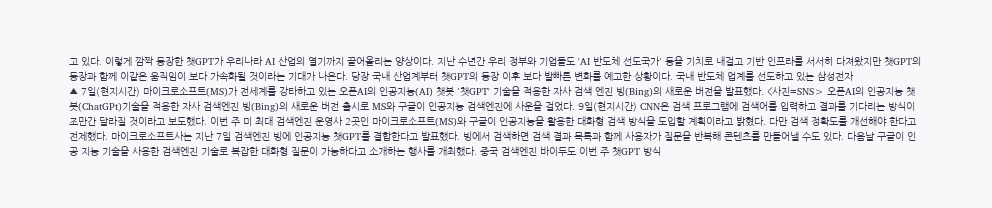고 있다. 이렇게 깜짝 등장한 챗GPT가 우리나라 AI 산업의 열기까지 끌어올리는 양상이다. 지난 수년간 우리 정부와 기업들도 'AI 반도체 선도국가' 등을 기치로 내걸고 기반 인프라를 서서히 다져왔지만 챗GPT의 등장과 함께 이같은 움직임이 보다 가속화될 것이라는 기대가 나온다. 당장 국내 산업계부터 챗GPT의 등장 이후 보다 발빠른 변화를 예고한 상황이다. 국내 반도체 업계를 선도하고 있는 삼성전자
▲ 7일(현지시간) 마이크로소프트(MS)가 전세계를 강타하고 있는 오픈AI의 인공지능(AI) 챗봇 '챗GPT' 기술을 적용한 자사 검색 엔진 빙(Bing)의 새로운 버전을 발표했다. <사진=SNS> 오픈AI의 인공지능 챗봇(ChatGPt)기술을 적용한 자사 검색엔진 빙(Bing)의 새로운 버전 출시로 MS와 구글이 인공지능 검색엔진에 사운을 걸었다. 9일(현지시간) CNN은 검색 프로그램에 검색어를 입력하고 결과를 기다리는 방식이 조만간 달라질 것이라고 보도했다. 이번 주 미 최대 검색엔진 운영사 2곳인 마이크로소프트(MS)와 구글이 인공지능을 활용한 대화형 검색 방식을 도입할 계획이라고 밝혔다. 다만 검색 정확도를 개선해야 한다고 전제했다. 마이크로소프트사는 지난 7일 검색엔진 빙에 인공지능 챗GPT를 결합한다고 발표했다. 빙에서 검색하면 검색 결과 목록과 함께 사용자가 질문을 반복해 콘텐츠를 만들어낼 수도 있다. 다음날 구글이 인공 지능 기술을 사용한 검색엔진 기술로 복잡한 대화형 질문이 가능하다고 소개하는 행사를 개최했다. 중국 검색엔진 바이두도 이번 주 챗GPT 방식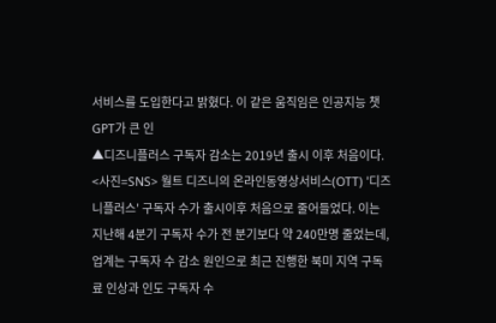서비스를 도입한다고 밝혔다. 이 같은 움직임은 인공지능 챗GPT가 큰 인
▲디즈니플러스 구독자 감소는 2019년 출시 이후 처음이다. <사진=SNS> 월트 디즈니의 온라인동영상서비스(OTT) '디즈니플러스' 구독자 수가 출시이후 처음으로 줄어들었다. 이는 지난해 4분기 구독자 수가 전 분기보다 약 240만명 줄었는데, 업계는 구독자 수 감소 원인으로 최근 진행한 북미 지역 구독료 인상과 인도 구독자 수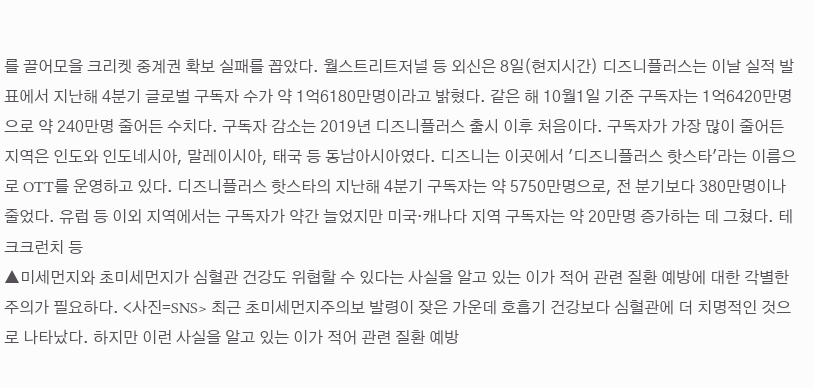를 끌어모을 크리켓 중계권 확보 실패를 꼽았다. 월스트리트저널 등 외신은 8일(현지시간) 디즈니플러스는 이날 실적 발표에서 지난해 4분기 글로벌 구독자 수가 약 1억6180만명이라고 밝혔다. 같은 해 10월1일 기준 구독자는 1억6420만명으로 약 240만명 줄어든 수치다. 구독자 감소는 2019년 디즈니플러스 출시 이후 처음이다. 구독자가 가장 많이 줄어든 지역은 인도와 인도네시아, 말레이시아, 태국 등 동남아시아였다. 디즈니는 이곳에서 '디즈니플러스 핫스타'라는 이름으로 OTT를 운영하고 있다. 디즈니플러스 핫스타의 지난해 4분기 구독자는 약 5750만명으로, 전 분기보다 380만명이나 줄었다. 유럽 등 이외 지역에서는 구독자가 약간 늘었지만 미국·캐나다 지역 구독자는 약 20만명 증가하는 데 그쳤다. 테크크런치 등
▲미세먼지와 초미세먼지가 심혈관 건강도 위협할 수 있다는 사실을 알고 있는 이가 적어 관련 질환 예방에 대한 각별한 주의가 필요하다. <사진=SNS> 최근 초미세먼지주의보 발령이 잦은 가운데 호흡기 건강보다 심혈관에 더 치명적인 것으로 나타났다. 하지만 이런 사실을 알고 있는 이가 적어 관련 질환 예방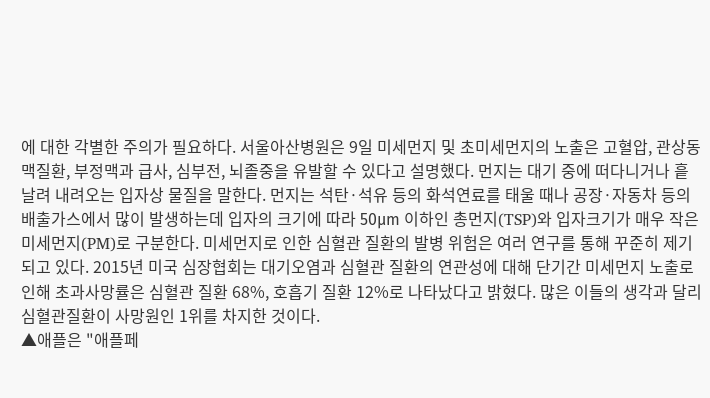에 대한 각별한 주의가 필요하다. 서울아산병원은 9일 미세먼지 및 초미세먼지의 노출은 고혈압, 관상동맥질환, 부정맥과 급사, 심부전, 뇌졸중을 유발할 수 있다고 설명했다. 먼지는 대기 중에 떠다니거나 흩날려 내려오는 입자상 물질을 말한다. 먼지는 석탄·석유 등의 화석연료를 태울 때나 공장·자동차 등의 배출가스에서 많이 발생하는데 입자의 크기에 따라 50μm 이하인 총먼지(TSP)와 입자크기가 매우 작은 미세먼지(PM)로 구분한다. 미세먼지로 인한 심혈관 질환의 발병 위험은 여러 연구를 통해 꾸준히 제기되고 있다. 2015년 미국 심장협회는 대기오염과 심혈관 질환의 연관성에 대해 단기간 미세먼지 노출로 인해 초과사망률은 심혈관 질환 68%, 호흡기 질환 12%로 나타났다고 밝혔다. 많은 이들의 생각과 달리 심혈관질환이 사망원인 1위를 차지한 것이다.
▲애플은 "애플페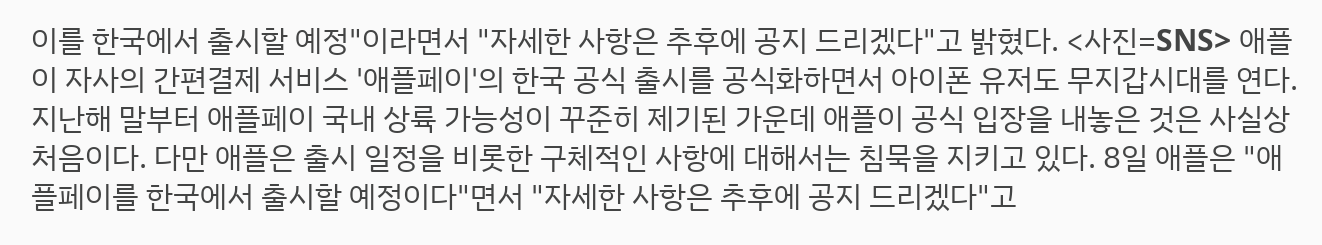이를 한국에서 출시할 예정"이라면서 "자세한 사항은 추후에 공지 드리겠다"고 밝혔다. <사진=SNS> 애플이 자사의 간편결제 서비스 '애플페이'의 한국 공식 출시를 공식화하면서 아이폰 유저도 무지갑시대를 연다. 지난해 말부터 애플페이 국내 상륙 가능성이 꾸준히 제기된 가운데 애플이 공식 입장을 내놓은 것은 사실상 처음이다. 다만 애플은 출시 일정을 비롯한 구체적인 사항에 대해서는 침묵을 지키고 있다. 8일 애플은 "애플페이를 한국에서 출시할 예정이다"면서 "자세한 사항은 추후에 공지 드리겠다"고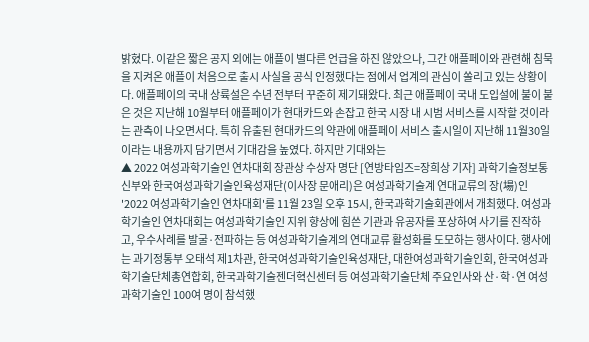밝혔다. 이같은 짧은 공지 외에는 애플이 별다른 언급을 하진 않았으나, 그간 애플페이와 관련해 침묵을 지켜온 애플이 처음으로 출시 사실을 공식 인정했다는 점에서 업계의 관심이 쏠리고 있는 상황이다. 애플페이의 국내 상륙설은 수년 전부터 꾸준히 제기돼왔다. 최근 애플페이 국내 도입설에 불이 붙은 것은 지난해 10월부터 애플페이가 현대카드와 손잡고 한국 시장 내 시범 서비스를 시작할 것이라는 관측이 나오면서다. 특히 유출된 현대카드의 약관에 애플페이 서비스 출시일이 지난해 11월30일이라는 내용까지 담기면서 기대감을 높였다. 하지만 기대와는
▲ 2022 여성과학기술인 연차대회 장관상 수상자 명단 [연방타임즈=장희상 기자] 과학기술정보통신부와 한국여성과학기술인육성재단(이사장 문애리)은 여성과학기술계 연대교류의 장(場)인 '2022 여성과학기술인 연차대회'를 11월 23일 오후 15시, 한국과학기술회관에서 개최했다. 여성과학기술인 연차대회는 여성과학기술인 지위 향상에 힘쓴 기관과 유공자를 포상하여 사기를 진작하고, 우수사례를 발굴·전파하는 등 여성과학기술계의 연대교류 활성화를 도모하는 행사이다. 행사에는 과기정통부 오태석 제1차관, 한국여성과학기술인육성재단, 대한여성과학기술인회, 한국여성과학기술단체총연합회, 한국과학기술젠더혁신센터 등 여성과학기술단체 주요인사와 산·학·연 여성과학기술인 100여 명이 참석했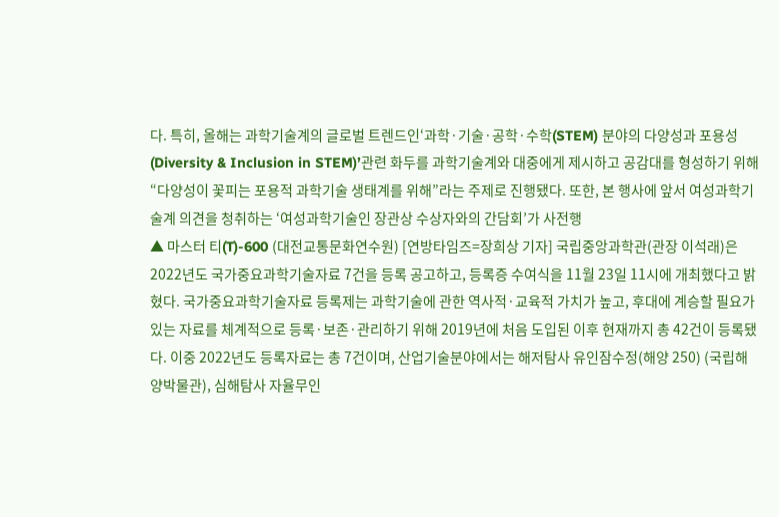다. 특히, 올해는 과학기술계의 글로벌 트렌드인‘과학·기술·공학·수학(STEM) 분야의 다양성과 포용성(Diversity & Inclusion in STEM)’관련 화두를 과학기술계와 대중에게 제시하고 공감대를 형성하기 위해 “다양성이 꽃피는 포용적 과학기술 생태계를 위해”라는 주제로 진행됐다. 또한, 본 행사에 앞서 여성과학기술계 의견을 청취하는 ‘여성과학기술인 장관상 수상자와의 간담회’가 사전행
▲ 마스터 티(T)-600 (대전교통문화연수원) [연방타임즈=장희상 기자] 국립중앙과학관(관장 이석래)은 2022년도 국가중요과학기술자료 7건을 등록 공고하고, 등록증 수여식을 11월 23일 11시에 개최했다고 밝혔다. 국가중요과학기술자료 등록제는 과학기술에 관한 역사적·교육적 가치가 높고, 후대에 계승할 필요가 있는 자료를 체계적으로 등록·보존·관리하기 위해 2019년에 처음 도입된 이후 현재까지 총 42건이 등록됐다. 이중 2022년도 등록자료는 총 7건이며, 산업기술분야에서는 해저탐사 유인잠수정(해양 250) (국립해양박물관), 심해탐사 자율무인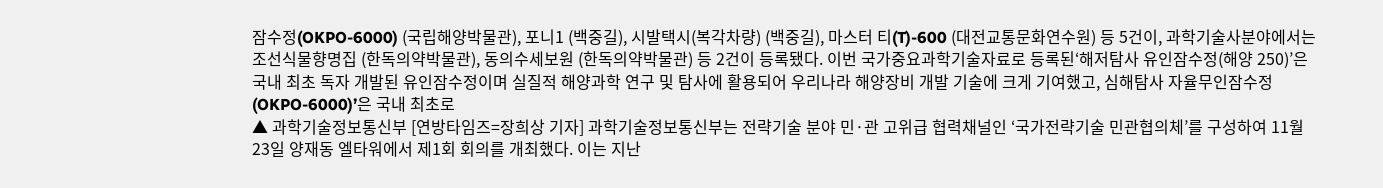잠수정(OKPO-6000) (국립해양박물관), 포니1 (백중길), 시발택시(복각차량) (백중길), 마스터 티(T)-600 (대전교통문화연수원) 등 5건이, 과학기술사분야에서는 조선식물향명집 (한독의약박물관), 동의수세보원 (한독의약박물관) 등 2건이 등록됐다. 이번 국가중요과학기술자료로 등록된‘해저탐사 유인잠수정(해양 250)’은 국내 최초 독자 개발된 유인잠수정이며 실질적 해양과학 연구 및 탐사에 활용되어 우리나라 해양장비 개발 기술에 크게 기여했고, 심해탐사 자율무인잠수정(OKPO-6000)’은 국내 최초로
▲ 과학기술정보통신부 [연방타임즈=장희상 기자] 과학기술정보통신부는 전략기술 분야 민·관 고위급 협력채널인 ‘국가전략기술 민관협의체’를 구성하여 11월 23일 양재동 엘타워에서 제1회 회의를 개최했다. 이는 지난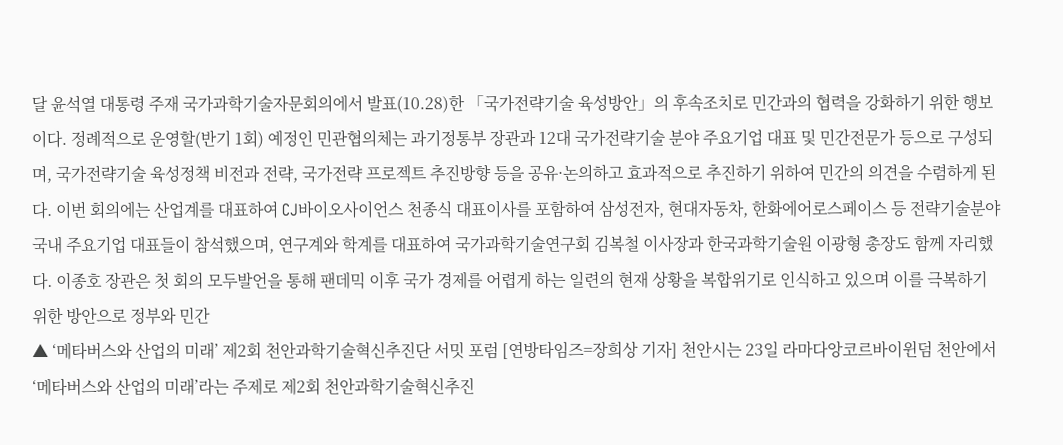달 윤석열 대통령 주재 국가과학기술자문회의에서 발표(10.28)한 「국가전략기술 육성방안」의 후속조치로 민간과의 협력을 강화하기 위한 행보이다. 정례적으로 운영할(반기 1회) 예정인 민관협의체는 과기정통부 장관과 12대 국가전략기술 분야 주요기업 대표 및 민간전문가 등으로 구성되며, 국가전략기술 육성정책 비전과 전략, 국가전략 프로젝트 추진방향 등을 공유·논의하고 효과적으로 추진하기 위하여 민간의 의견을 수렴하게 된다. 이번 회의에는 산업계를 대표하여 CJ바이오사이언스 천종식 대표이사를 포함하여 삼성전자, 현대자동차, 한화에어로스페이스 등 전략기술분야 국내 주요기업 대표들이 참석했으며, 연구계와 학계를 대표하여 국가과학기술연구회 김복철 이사장과 한국과학기술원 이광형 총장도 함께 자리했다. 이종호 장관은 첫 회의 모두발언을 통해 팬데믹 이후 국가 경제를 어렵게 하는 일련의 현재 상황을 복합위기로 인식하고 있으며 이를 극복하기 위한 방안으로 정부와 민간
▲ ‘메타버스와 산업의 미래’ 제2회 천안과학기술혁신추진단 서밋 포럼 [연방타임즈=장희상 기자] 천안시는 23일 라마다앙코르바이윈덤 천안에서 ‘메타버스와 산업의 미래’라는 주제로 제2회 천안과학기술혁신추진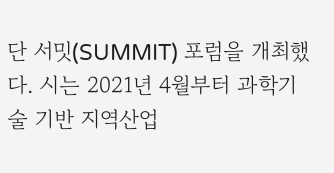단 서밋(SUMMIT) 포럼을 개최했다. 시는 2021년 4월부터 과학기술 기반 지역산업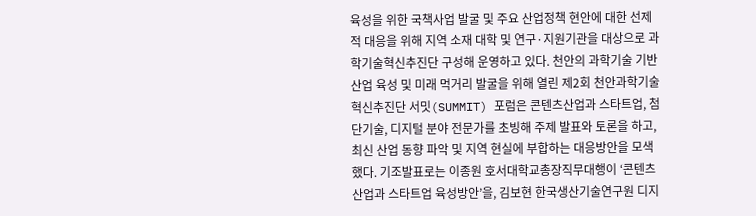육성을 위한 국책사업 발굴 및 주요 산업정책 현안에 대한 선제적 대응을 위해 지역 소재 대학 및 연구·지원기관을 대상으로 과학기술혁신추진단 구성해 운영하고 있다. 천안의 과학기술 기반 산업 육성 및 미래 먹거리 발굴을 위해 열린 제2회 천안과학기술혁신추진단 서밋(SUMMIT) 포럼은 콘텐츠산업과 스타트업, 첨단기술, 디지털 분야 전문가를 초빙해 주제 발표와 토론을 하고, 최신 산업 동향 파악 및 지역 현실에 부합하는 대응방안을 모색했다. 기조발표로는 이종원 호서대학교총장직무대행이 ‘콘텐츠산업과 스타트업 육성방안’을, 김보현 한국생산기술연구원 디지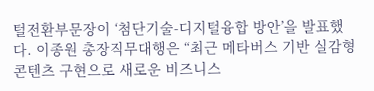털전환부문장이 ‘첨단기술-디지털융합 방안’을 발표했다. 이종원 총장직무대행은 “최근 메타버스 기반 실감형 콘텐츠 구현으로 새로운 비즈니스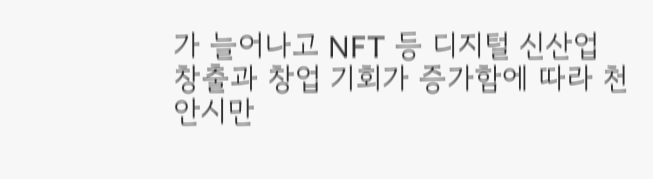가 늘어나고 NFT 등 디지털 신산업 창출과 창업 기회가 증가함에 따라 천안시만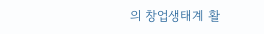의 창업생태계 활